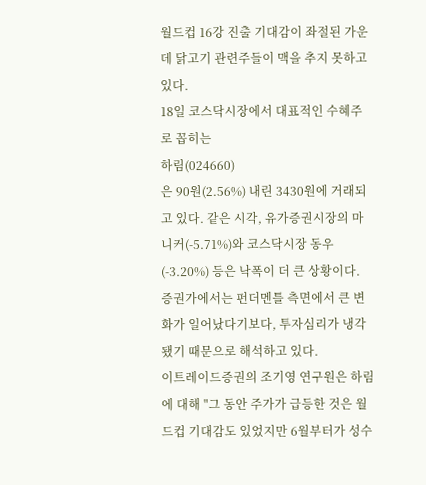월드컵 16강 진출 기대감이 좌절된 가운데 닭고기 관련주들이 맥을 추지 못하고 있다.
18일 코스닥시장에서 대표적인 수혜주로 꼽히는
하림(024660)
은 90원(2.56%) 내린 3430원에 거래되고 있다. 같은 시각, 유가증권시장의 마니커(-5.71%)와 코스닥시장 동우(-3.20%) 등은 낙폭이 더 큰 상황이다.
증권가에서는 펀더멘틀 측면에서 큰 변화가 일어났다기보다, 투자심리가 냉각됐기 때문으로 해석하고 있다.
이트레이드증권의 조기영 연구원은 하림에 대해 "그 동안 주가가 급등한 것은 월드컵 기대감도 있었지만 6월부터가 성수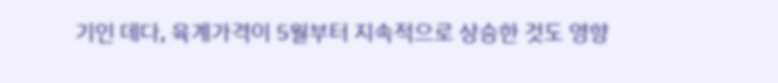기인 데다, 육계가격이 5월부터 지속적으로 상승한 것도 영향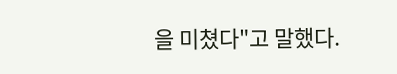을 미쳤다"고 말했다.